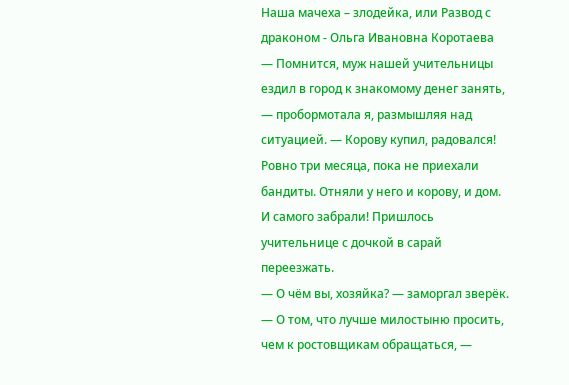Наша мачеха – злодейка, или Развод с драконом - Ольга Ивановна Коротаева
— Помнится, муж нашей учительницы ездил в город к знакомому денег занять, — пробормотала я, размышляя над ситуацией. — Корову купил, радовался! Ровно три месяца, пока не приехали бандиты. Отняли у него и корову, и дом. И самого забрали! Пришлось учительнице с дочкой в сарай переезжать.
— О чём вы, хозяйка? — заморгал зверёк.
— О том, что лучше милостыню просить, чем к ростовщикам обращаться, —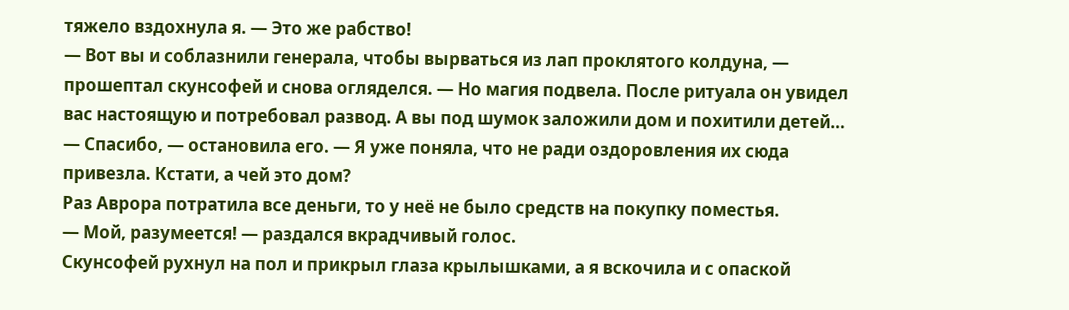тяжело вздохнула я. — Это же рабство!
— Вот вы и соблазнили генерала, чтобы вырваться из лап проклятого колдуна, — прошептал скунсофей и снова огляделся. — Но магия подвела. После ритуала он увидел вас настоящую и потребовал развод. А вы под шумок заложили дом и похитили детей…
— Спасибо, — остановила его. — Я уже поняла, что не ради оздоровления их сюда привезла. Кстати, а чей это дом?
Раз Аврора потратила все деньги, то у неё не было средств на покупку поместья.
— Мой, разумеется! — раздался вкрадчивый голос.
Скунсофей рухнул на пол и прикрыл глаза крылышками, а я вскочила и с опаской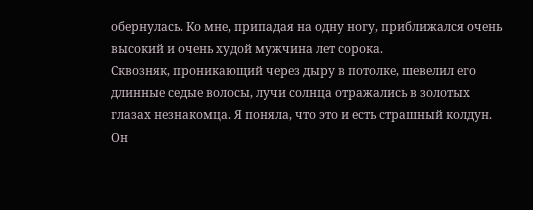обернулась. Ко мне, припадая на одну ногу, приближался очень высокий и очень худой мужчина лет сорока.
Сквозняк, проникающий через дыру в потолке, шевелил его длинные седые волосы, лучи солнца отражались в золотых глазах незнакомца. Я поняла, что это и есть страшный колдун. Он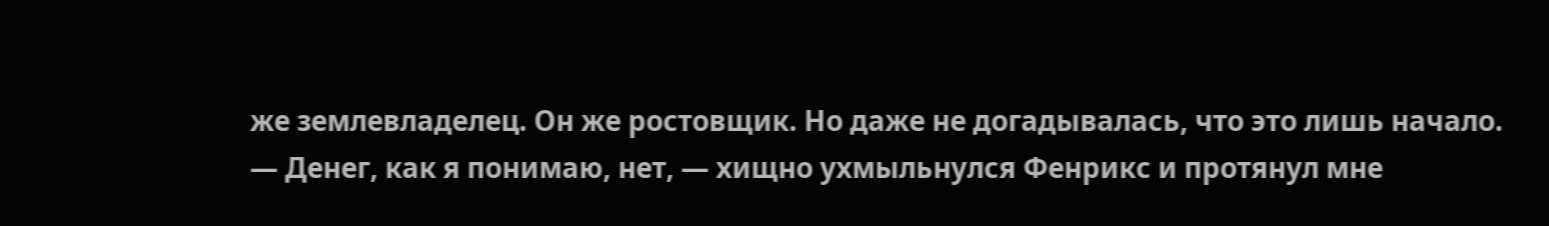же землевладелец. Он же ростовщик. Но даже не догадывалась, что это лишь начало.
— Денег, как я понимаю, нет, — хищно ухмыльнулся Фенрикс и протянул мне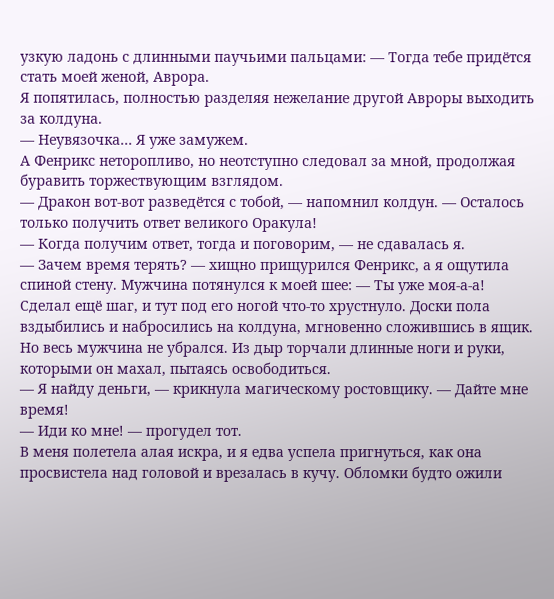узкую ладонь с длинными паучьими пальцами: — Тогда тебе придётся стать моей женой, Аврора.
Я попятилась, полностью разделяя нежелание другой Авроры выходить за колдуна.
— Неувязочка… Я уже замужем.
А Фенрикс неторопливо, но неотступно следовал за мной, продолжая буравить торжествующим взглядом.
— Дракон вот-вот разведётся с тобой, — напомнил колдун. — Осталось только получить ответ великого Оракула!
— Когда получим ответ, тогда и поговорим, — не сдавалась я.
— Зачем время терять? — хищно прищурился Фенрикс, а я ощутила спиной стену. Мужчина потянулся к моей шее: — Ты уже моя-а-а!
Сделал ещё шаг, и тут под его ногой что-то хрустнуло. Доски пола вздыбились и набросились на колдуна, мгновенно сложившись в ящик. Но весь мужчина не убрался. Из дыр торчали длинные ноги и руки, которыми он махал, пытаясь освободиться.
— Я найду деньги, — крикнула магическому ростовщику. — Дайте мне время!
— Иди ко мне! — прогудел тот.
В меня полетела алая искра, и я едва успела пригнуться, как она просвистела над головой и врезалась в кучу. Обломки будто ожили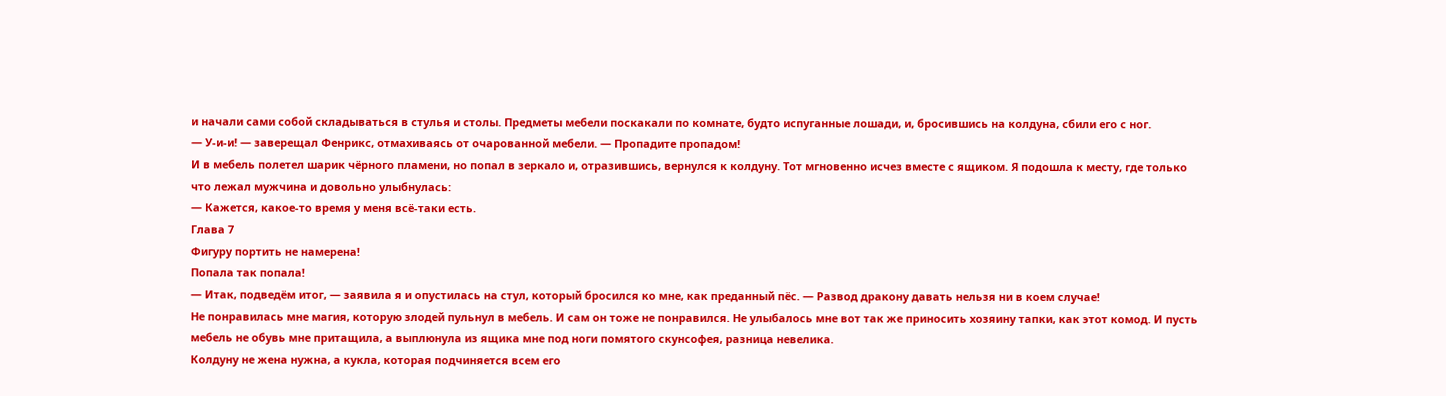и начали сами собой складываться в стулья и столы. Предметы мебели поскакали по комнате, будто испуганные лошади, и, бросившись на колдуна, сбили его с ног.
— У-и-и! — заверещал Фенрикс, отмахиваясь от очарованной мебели. — Пропадите пропадом!
И в мебель полетел шарик чёрного пламени, но попал в зеркало и, отразившись, вернулся к колдуну. Тот мгновенно исчез вместе с ящиком. Я подошла к месту, где только что лежал мужчина и довольно улыбнулась:
— Кажется, какое-то время у меня всё-таки есть.
Глава 7
Фигуру портить не намерена!
Попала так попала!
— Итак, подведём итог, — заявила я и опустилась на стул, который бросился ко мне, как преданный пёс. — Развод дракону давать нельзя ни в коем случае!
Не понравилась мне магия, которую злодей пульнул в мебель. И сам он тоже не понравился. Не улыбалось мне вот так же приносить хозяину тапки, как этот комод. И пусть мебель не обувь мне притащила, а выплюнула из ящика мне под ноги помятого скунсофея, разница невелика.
Колдуну не жена нужна, а кукла, которая подчиняется всем его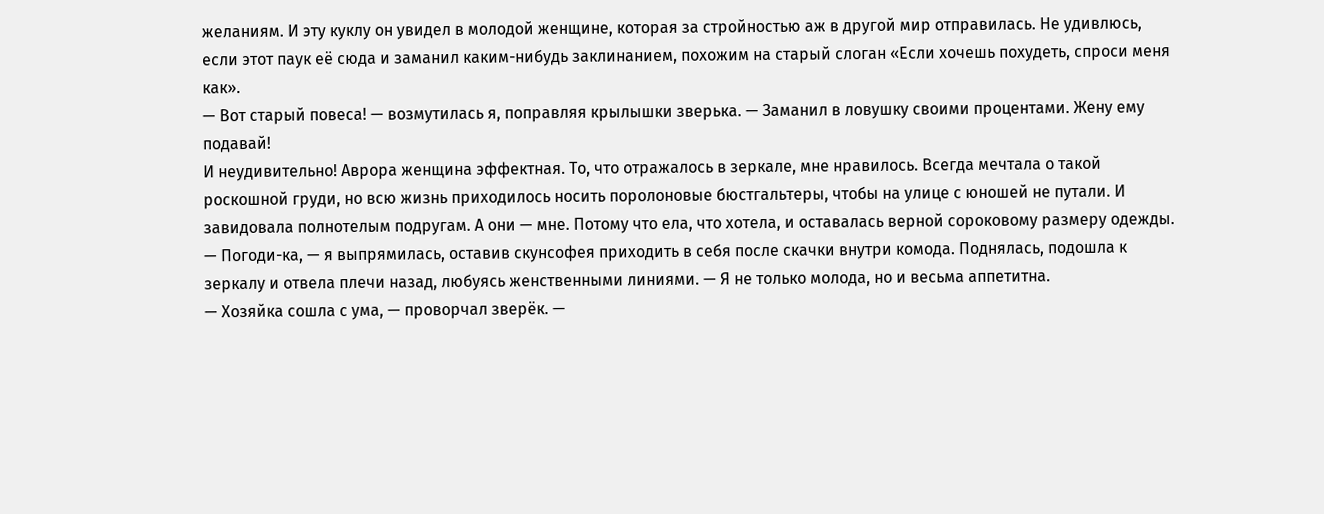желаниям. И эту куклу он увидел в молодой женщине, которая за стройностью аж в другой мир отправилась. Не удивлюсь, если этот паук её сюда и заманил каким-нибудь заклинанием, похожим на старый слоган «Если хочешь похудеть, спроси меня как».
— Вот старый повеса! — возмутилась я, поправляя крылышки зверька. — Заманил в ловушку своими процентами. Жену ему подавай!
И неудивительно! Аврора женщина эффектная. То, что отражалось в зеркале, мне нравилось. Всегда мечтала о такой роскошной груди, но всю жизнь приходилось носить поролоновые бюстгальтеры, чтобы на улице с юношей не путали. И завидовала полнотелым подругам. А они — мне. Потому что ела, что хотела, и оставалась верной сороковому размеру одежды.
— Погоди-ка, — я выпрямилась, оставив скунсофея приходить в себя после скачки внутри комода. Поднялась, подошла к зеркалу и отвела плечи назад, любуясь женственными линиями. — Я не только молода, но и весьма аппетитна.
— Хозяйка сошла с ума, — проворчал зверёк. —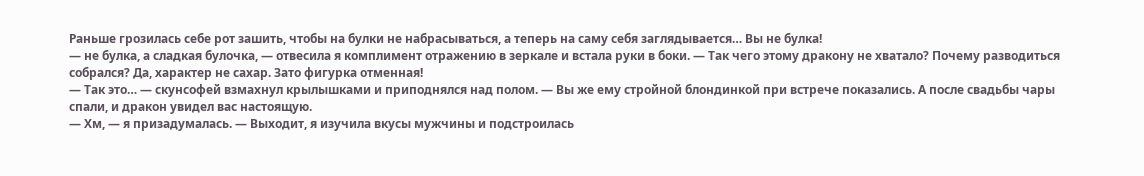Раньше грозилась себе рот зашить, чтобы на булки не набрасываться, а теперь на саму себя заглядывается… Вы не булка!
— не булка, а сладкая булочка, — отвесила я комплимент отражению в зеркале и встала руки в боки. — Так чего этому дракону не хватало? Почему разводиться собрался? Да, характер не сахар. Зато фигурка отменная!
— Так это… — скунсофей взмахнул крылышками и приподнялся над полом. — Вы же ему стройной блондинкой при встрече показались. А после свадьбы чары спали, и дракон увидел вас настоящую.
— Хм, — я призадумалась. — Выходит, я изучила вкусы мужчины и подстроилась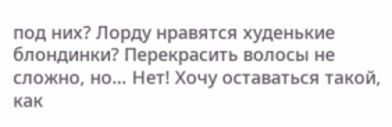под них? Лорду нравятся худенькие блондинки? Перекрасить волосы не сложно, но… Нет! Хочу оставаться такой, как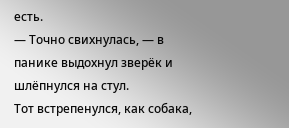есть.
— Точно свихнулась, — в панике выдохнул зверёк и шлёпнулся на стул.
Тот встрепенулся, как собака,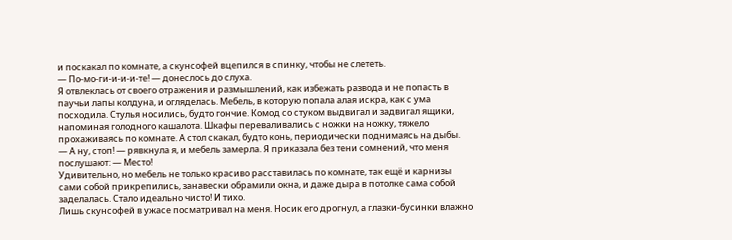и поскакал по комнате, а скунсофей вцепился в спинку, чтобы не слететь.
— По-мо-ги-и-и-и-те! — донеслось до слуха.
Я отвлеклась от своего отражения и размышлений, как избежать развода и не попасть в паучьи лапы колдуна, и огляделась. Мебель, в которую попала алая искра, как с ума посходила. Стулья носились, будто гончие. Комод со стуком выдвигал и задвигал ящики, напоминая голодного кашалота. Шкафы переваливались с ножки на ножку, тяжело прохаживаясь по комнате. А стол скакал, будто конь, периодически поднимаясь на дыбы.
— А ну, стоп! — рявкнула я, и мебель замерла. Я приказала без тени сомнений, что меня послушают: — Место!
Удивительно, но мебель не только красиво расставилась по комнате, так ещё и карнизы сами собой прикрепились, занавески обрамили окна, и даже дыра в потолке сама собой заделалась. Стало идеально чисто! И тихо.
Лишь скунсофей в ужасе посматривал на меня. Носик его дрогнул, а глазки-бусинки влажно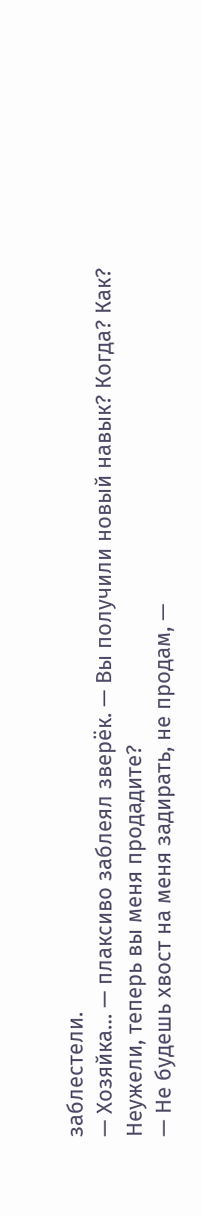заблестели.
— Хозяйка… — плаксиво заблеял зверёк. — Вы получили новый навык? Когда? Как? Неужели, теперь вы меня продадите?
— Не будешь хвост на меня задирать, не продам, —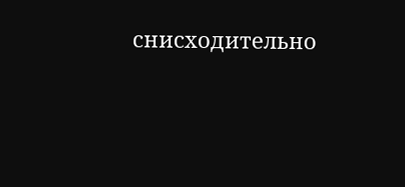снисходительно